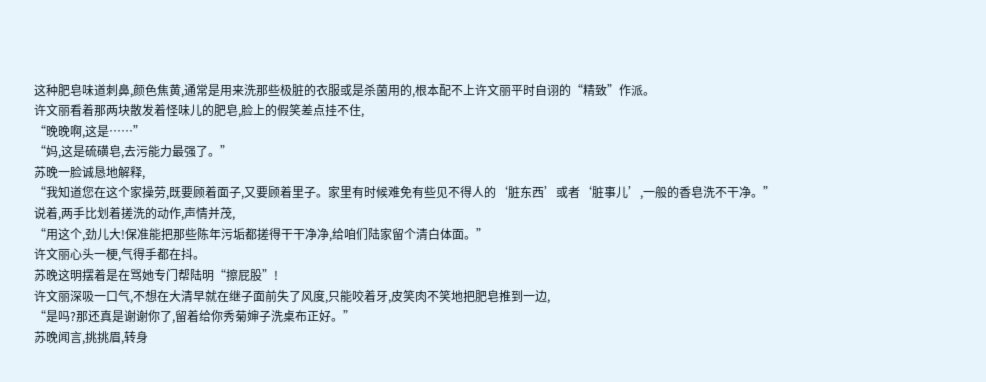这种肥皂味道刺鼻,颜色焦黄,通常是用来洗那些极脏的衣服或是杀菌用的,根本配不上许文丽平时自诩的“精致”作派。
许文丽看着那两块散发着怪味儿的肥皂,脸上的假笑差点挂不住,
“晚晚啊,这是……”
“妈,这是硫磺皂,去污能力最强了。”
苏晚一脸诚恳地解释,
“我知道您在这个家操劳,既要顾着面子,又要顾着里子。家里有时候难免有些见不得人的‘脏东西’或者‘脏事儿’,一般的香皂洗不干净。”
说着,两手比划着搓洗的动作,声情并茂,
“用这个,劲儿大!保准能把那些陈年污垢都搓得干干净净,给咱们陆家留个清白体面。”
许文丽心头一梗,气得手都在抖。
苏晚这明摆着是在骂她专门帮陆明“擦屁股”!
许文丽深吸一口气,不想在大清早就在继子面前失了风度,只能咬着牙,皮笑肉不笑地把肥皂推到一边,
“是吗?那还真是谢谢你了,留着给你秀菊婶子洗桌布正好。”
苏晚闻言,挑挑眉,转身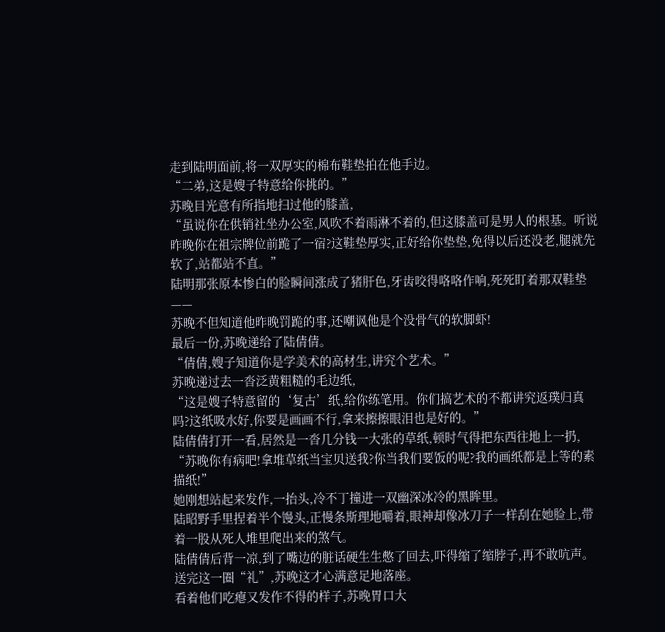走到陆明面前,将一双厚实的棉布鞋垫拍在他手边。
“二弟,这是嫂子特意给你挑的。”
苏晚目光意有所指地扫过他的膝盖,
“虽说你在供销社坐办公室,风吹不着雨淋不着的,但这膝盖可是男人的根基。听说昨晚你在祖宗牌位前跪了一宿?这鞋垫厚实,正好给你垫垫,免得以后还没老,腿就先软了,站都站不直。”
陆明那张原本惨白的脸瞬间涨成了猪肝色,牙齿咬得咯咯作响,死死盯着那双鞋垫——
苏晚不但知道他昨晚罚跪的事,还嘲讽他是个没骨气的软脚虾!
最后一份,苏晚递给了陆倩倩。
“倩倩,嫂子知道你是学美术的高材生,讲究个艺术。”
苏晚递过去一沓泛黄粗糙的毛边纸,
“这是嫂子特意留的‘复古’纸,给你练笔用。你们搞艺术的不都讲究返璞归真吗?这纸吸水好,你要是画画不行,拿来擦擦眼泪也是好的。”
陆倩倩打开一看,居然是一沓几分钱一大张的草纸,顿时气得把东西往地上一扔,
“苏晚你有病吧!拿堆草纸当宝贝送我?你当我们要饭的呢?我的画纸都是上等的素描纸!”
她刚想站起来发作,一抬头,冷不丁撞进一双幽深冰冷的黑眸里。
陆昭野手里捏着半个馒头,正慢条斯理地嚼着,眼神却像冰刀子一样刮在她脸上,带着一股从死人堆里爬出来的煞气。
陆倩倩后背一凉,到了嘴边的脏话硬生生憋了回去,吓得缩了缩脖子,再不敢吭声。
送完这一圈“礼”,苏晚这才心满意足地落座。
看着他们吃瘪又发作不得的样子,苏晚胃口大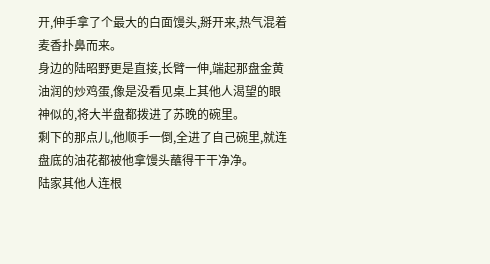开,伸手拿了个最大的白面馒头,掰开来,热气混着麦香扑鼻而来。
身边的陆昭野更是直接,长臂一伸,端起那盘金黄油润的炒鸡蛋,像是没看见桌上其他人渴望的眼神似的,将大半盘都拨进了苏晚的碗里。
剩下的那点儿,他顺手一倒,全进了自己碗里,就连盘底的油花都被他拿馒头蘸得干干净净。
陆家其他人连根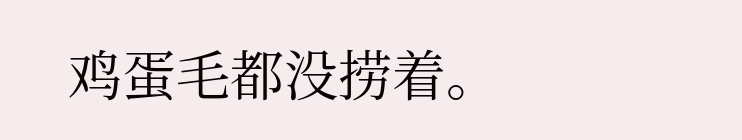鸡蛋毛都没捞着。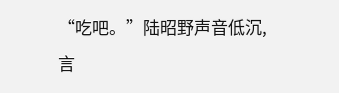“吃吧。”陆昭野声音低沉,言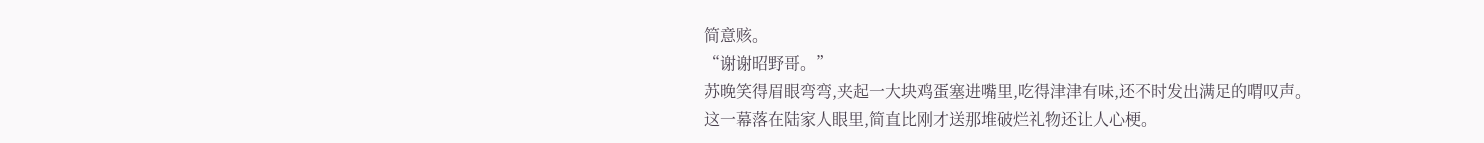简意赅。
“谢谢昭野哥。”
苏晚笑得眉眼弯弯,夹起一大块鸡蛋塞进嘴里,吃得津津有味,还不时发出满足的喟叹声。
这一幕落在陆家人眼里,简直比刚才送那堆破烂礼物还让人心梗。